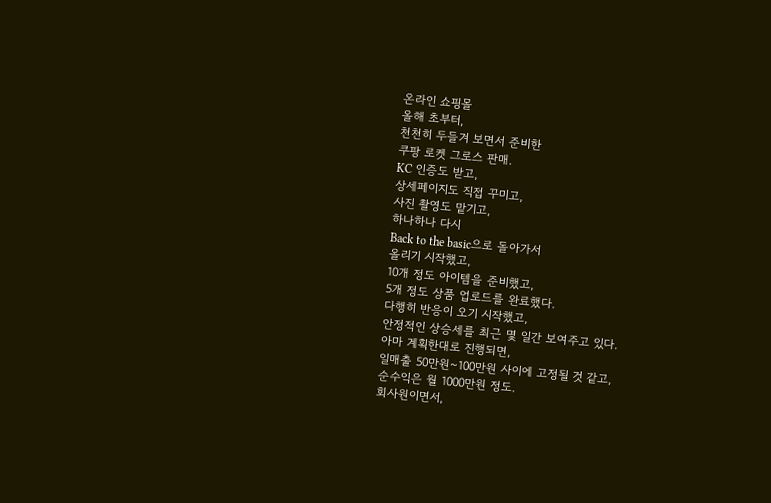온라인 쇼핑몰
올해 초부터,
천천히 두들겨 보면서 준비한
쿠팡 로켓 그로스 판매.
KC 인증도 받고,
상세페이지도 직접 꾸미고,
사진 촬영도 맡기고,
하나하나 다시
Back to the basic으로 돌아가서
올리기 시작했고,
10개 정도 아이템을 준비했고,
5개 정도 상품 업로드를 완료했다.
다행히 반응이 오기 시작했고,
안정적인 상승세를 최근 몇 일간 보여주고 있다.
아마 계획한대로 진행되면,
일매출 50만원~100만원 사이에 고정될 것 같고,
순수익은 월 1000만원 정도.
회사원이면서,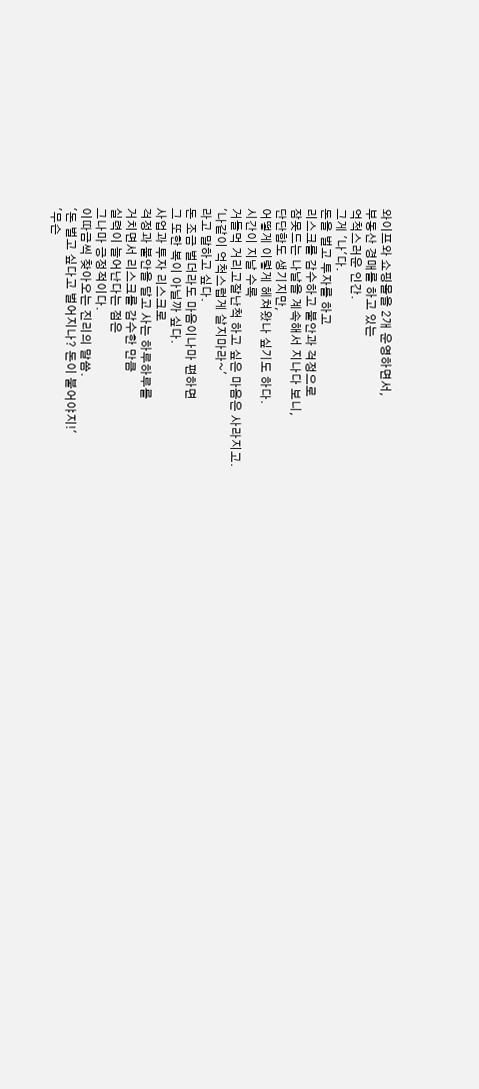와이프와 쇼핑몰을 2개 운영하면서,
부동산 경매를 하고 있는
억척스러운 인간.
그게 '나'다.
돈을 벌고 투자를 하고
리스크를 감수하고 불안과 걱정으로
잠못드는 나날을 계속해서 지나다 보니,
단단함도 생기지만,
어떻게 이렇게 헤쳐왔나 싶기도 하다.
시간이 지날 수록
거들먹 거리고잘난척 하고 싶은 마음은 사라지고.
'나같이 억척스럽게 살지마라~'
라고 말하고 싶다.
돈 조금 벌더라도 마음이나마 편하면
그 또한 복이 아닐까 싶다.
사업과 투자 리스크로
걱정과 불안을 달고 사는 하루하루를
거치면서 리스크를 감수한 만큼
실력이 늘어난다는 점은
그나마 긍정적이다.
이따금씩 찾아오는 진리의 말씀.
'돈 벌고 싶다고 벌어지나? 돈이 붙어야지!'
'무슨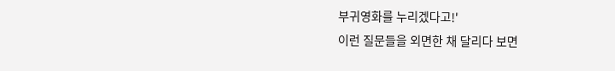부귀영화를 누리겠다고!'
이런 질문들을 외면한 채 달리다 보면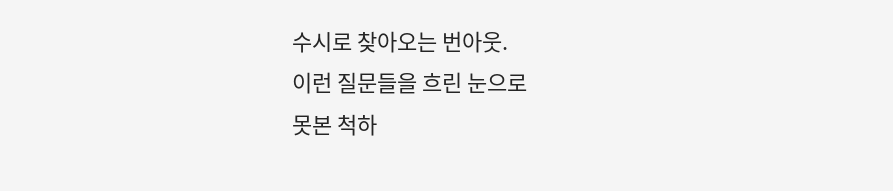수시로 찾아오는 번아웃.
이런 질문들을 흐린 눈으로
못본 척하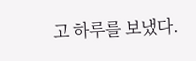고 하루를 보냈다.